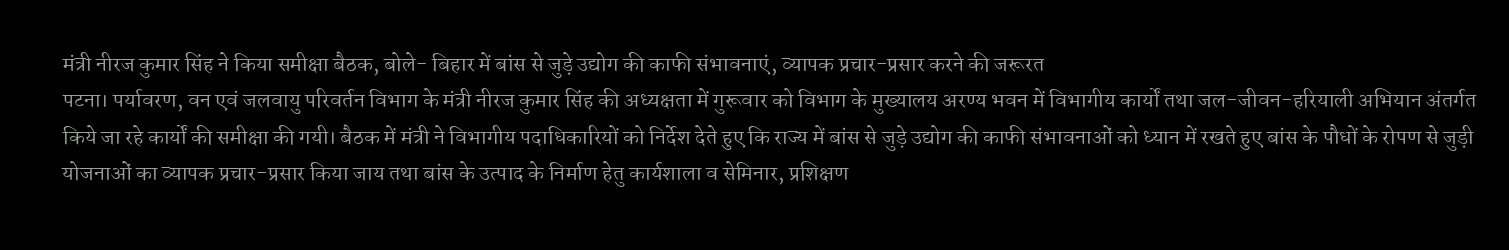मंत्री नीरज कुमार सिंह ने किया समीक्षा बैठक, बोले- बिहार में बांस से जुड़े उद्योग की काफी संभावनाएं, व्यापक प्रचार-प्रसार करने की जरूरत
पटना। पर्यावरण, वन एवं जलवायु परिवर्तन विभाग के मंत्री नीरज कुमार सिंह की अध्यक्षता में गुरूवार को विभाग के मुख्यालय अरण्य भवन में विभागीय कार्यों तथा जल-जीवन-हरियाली अभियान अंतर्गत किये जा रहे कार्यों की समीक्षा की गयी। बैठक में मंत्री ने विभागीय पदाधिकारियों को निर्देश देते हुए कि राज्य में बांस से जुड़े उद्योग की काफी संभावनाओं को ध्यान में रखते हुए बांस के पौधों के रोपण से जुड़ी योजनाओं का व्यापक प्रचार-प्रसार किया जाय तथा बांस के उत्पाद के निर्माण हेतु कार्यशाला व सेमिनार, प्रशिक्षण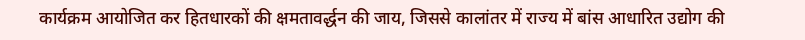कार्यक्रम आयोजित कर हितधारकों की क्षमतावर्द्धन की जाय, जिससे कालांतर में राज्य में बांस आधारित उद्योग की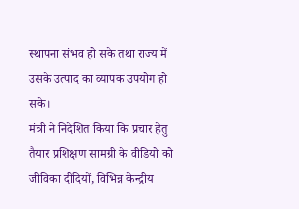स्थापना संभव हो सके तथा राज्य में उसके उत्पाद का व्यापक उपयोग हो सके।
मंत्री ने निदेशित किया कि प्रचार हेतु तैयार प्रशिक्षण सामग्री के वीडियो को जीविका दीदियों, विभिन्न केन्द्रीय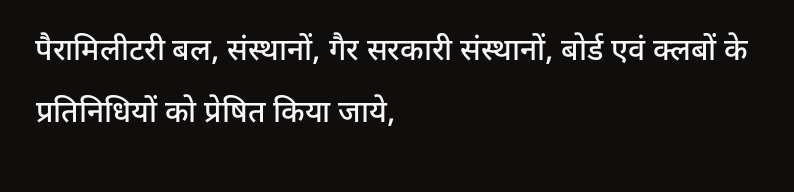पैरामिलीटरी बल, संस्थानों, गैर सरकारी संस्थानों, बोर्ड एवं क्लबों के प्रतिनिधियों को प्रेषित किया जाये,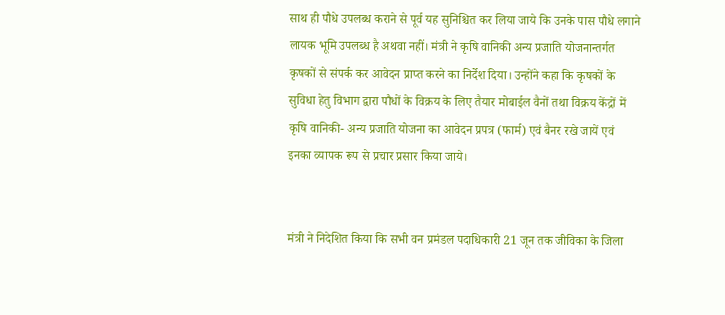साथ ही पौधे उपलब्ध कराने से पूर्व यह सुनिश्चित कर लिया जाये कि उनके पास पौधे लगाने लायक भूमि उपलब्ध है अथवा नहीं। मंत्री ने कृषि वानिकी अन्य प्रजाति योजनान्तर्गत कृषकों से संपर्क कर आवेदन प्राप्त करने का निर्देश दिया। उन्होंने कहा कि कृषकों के सुविधा हेतु विभाग द्वारा पौधों के विक्रय के लिए तैयार मोबाईल वैनों तथा विक्रय केंद्रों में कृषि वानिकी- अन्य प्रजाति योजना का आवेदन प्रपत्र (फार्म) एवं बैनर रखे जायें एवं इनका व्यापक रूप से प्रचार प्रसार किया जाये।


मंत्री ने निदेशित किया कि सभी वन प्रमंडल पदाधिकारी 21 जून तक जीविका के जिला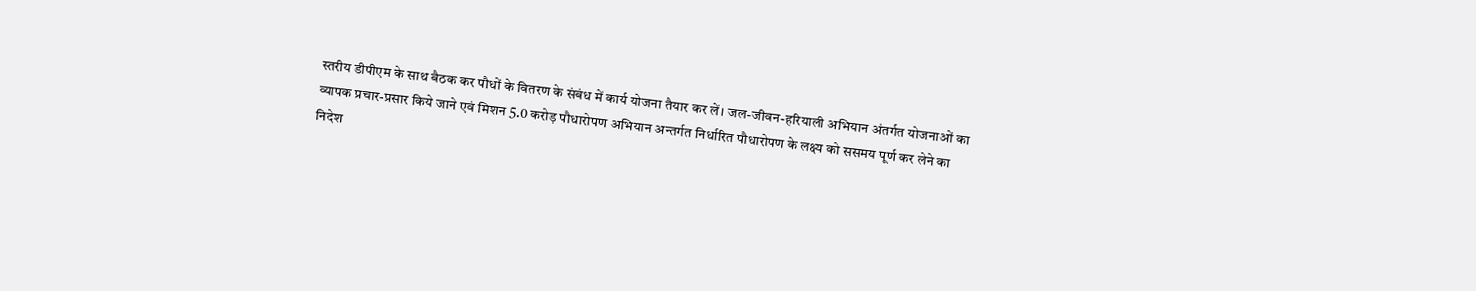स्तरीय डीपीएम के साथ बैठक कर पौधों के वितरण के संबंध में कार्य योजना तैयार कर लें। जल-जीवन-हरियाली अभियान अंतर्गत योजनाओं का व्यापक प्रचार-प्रसार किये जाने एवं मिशन 5.0 करोड़ पौधारोपण अभियान अन्तर्गत निर्धारित पौधारोपण के लक्ष्य को ससमय पूर्ण कर लेने का निदेश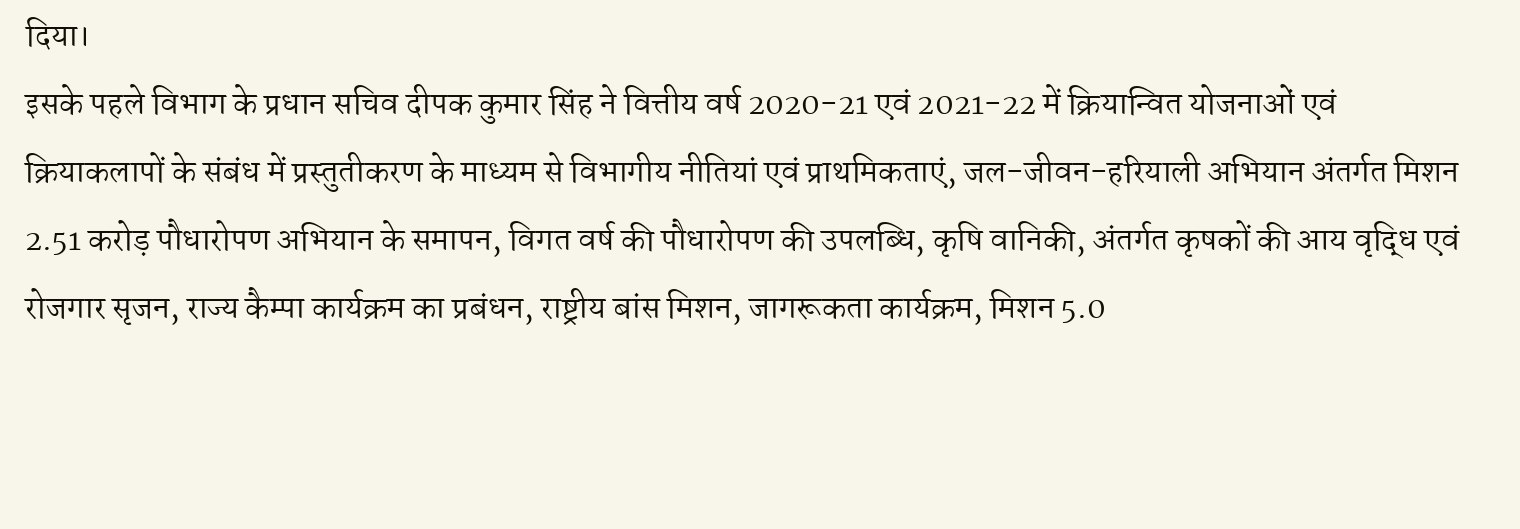दिया।
इसके पहले विभाग के प्रधान सचिव दीपक कुमार सिंह ने वित्तीय वर्ष 2020-21 एवं 2021-22 में क्रियान्वित योजनाओं एवं क्रियाकलापों के संबंध में प्रस्तुतीकरण के माध्यम से विभागीय नीतियां एवं प्राथमिकताएं, जल-जीवन-हरियाली अभियान अंतर्गत मिशन 2.51 करोड़ पौधारोपण अभियान के समापन, विगत वर्ष की पौधारोपण की उपलब्धि, कृषि वानिकी, अंतर्गत कृषकों की आय वृद्धि एवं रोजगार सृजन, राज्य कैम्पा कार्यक्रम का प्रबंधन, राष्ट्रीय बांस मिशन, जागरूकता कार्यक्रम, मिशन 5.0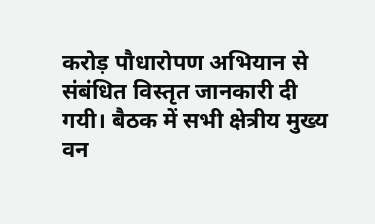करोड़ पौधारोपण अभियान से संबंधित विस्तृत जानकारी दी गयी। बैठक में सभी क्षेत्रीय मुख्य वन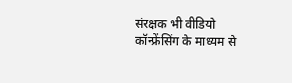संरक्षक भी वीडियो कॉन्फ्रेंसिंग के माध्यम से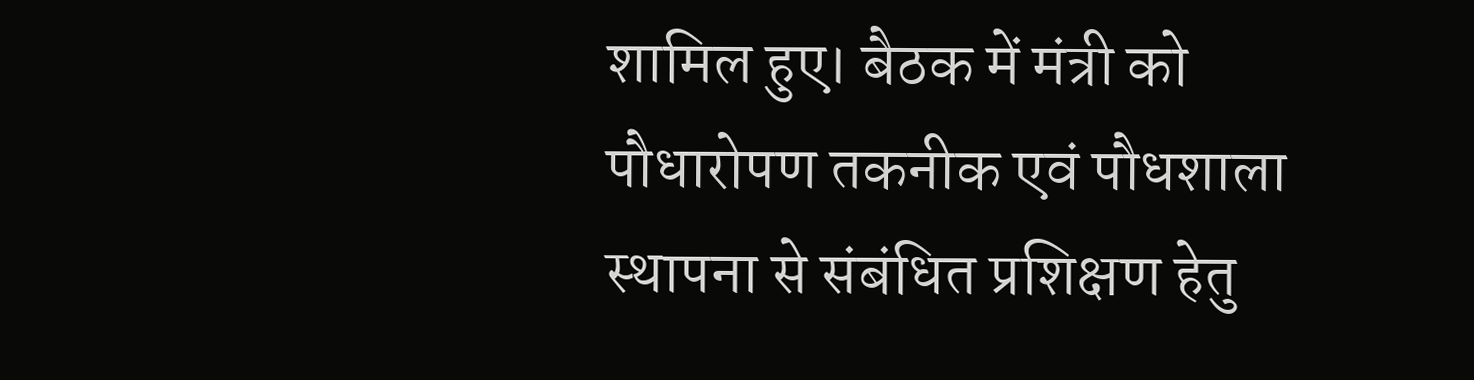शामिल हुए। बैठक में मंत्री को पौधारोपण तकनीक एवं पौधशाला स्थापना से संबंधित प्रशिक्षण हेतु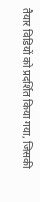तैयार विडियों को प्रदर्शित किया गया, जिसकी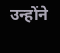उन्होंने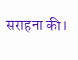सराहना की।